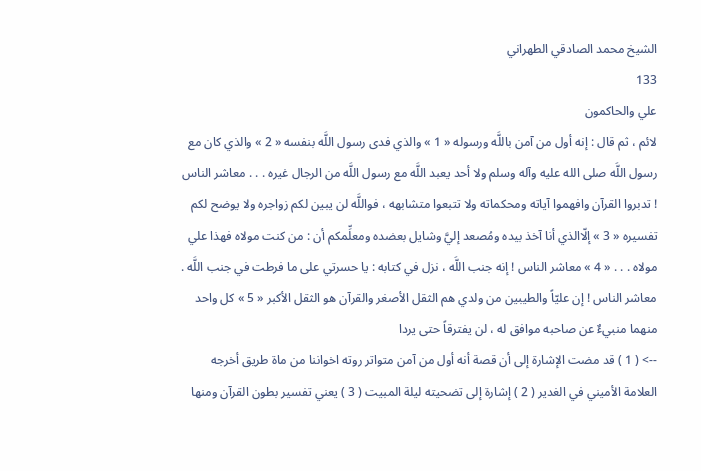الشيخ محمد الصادقي الطهراني
133
علي والحاكمون
لائم ، ثم قال : إنه أول من آمن باللَّه ورسوله « 1 » والذي فدى رسول اللَّه بنفسه « 2 » والذي كان مع رسول اللَّه صلى الله عليه وآله وسلم ولا أحد يعبد اللَّه مع رسول اللَّه من الرجال غيره . . . معاشر الناس ! تدبروا القرآن وافهموا آياته ومحكماته ولا تتبعوا متشابهه ، فواللَّه لن يبين لكم زواجره ولا يوضح لكم تفسيره « 3 » إلّاالذي أنا آخذ بيده ومُصعد إليَّ وشايل بعضده ومعلِّمكم أن : من كنت مولاه فهذا علي مولاه . . . « 4 » معاشر الناس ! إنه جنب اللَّه ، نزل في كتابه : يا حسرتي على ما فرطت في جنب اللَّه . معاشر الناس ! إن عليّاً والطيبين من ولدي هم الثقل الأصغر والقرآن هو الثقل الأكبر « 5 » كل واحد منهما منبيءٌ عن صاحبه موافق له ، لن يفترقاً حتى يردا
--> ( 1 ) قد مضت الإشارة إلى أن قصة أنه أول من آمن متواتر روته اخواننا من ماة طريق أخرجه العلامة الأميني في الغدير ( 2 ) إشارة إلى تضحيته ليلة المبيت ( 3 ) يعني تفسير بطون القرآن ومنها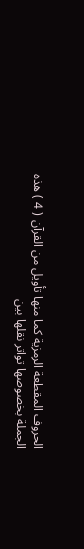الحروف المقطعة الرمزية كما منها تأويل من القرآن ( 4 ) هذه الجملة بخصوصها تواتر نقلها بين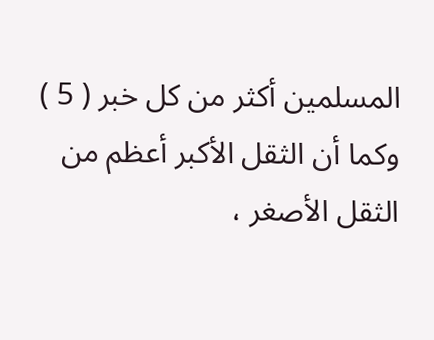المسلمين أكثر من كل خبر ( 5 ) وكما أن الثقل الأكبر أعظم من الثقل الأصغر ،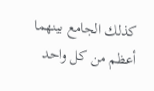كذلك الجامع بينهما أعظم من كل واحد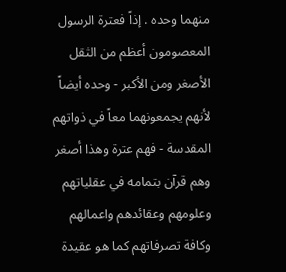منهما وحده . إذاً فعترة الرسول المعصومون أعظم من الثقل الأصغر ومن الأكبر - وحده أيضاً لأنهم يجمعونهما معاً في ذواتهم المقدسة - فهم عترة وهذا أصغر وهم قرآن بتمامه في عقلياتهم وعلومهم وعقائدهم واعمالهم وكافة تصرفاتهم كما هو عقيدة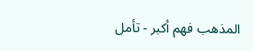المذهب فهم أكبر - تأمل